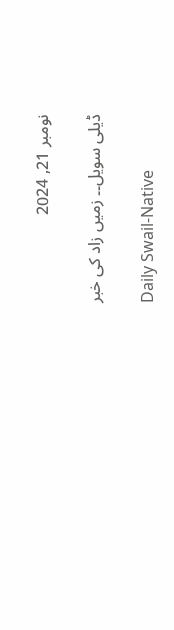نومبر 21, 2024

ڈیلی سویل۔۔ زمیں زاد کی خبر

Daily Swail-Native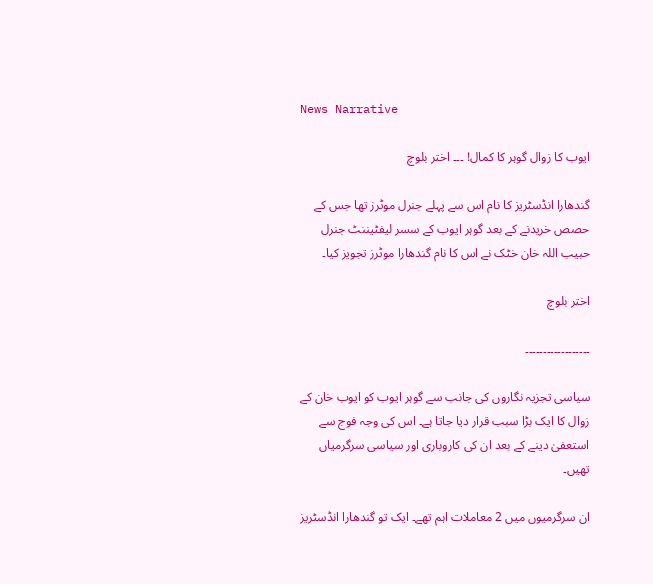News Narrative

ایوب کا زوال گوہر کا کمال! ۔۔۔ اختر بلوچ

گندھارا انڈسٹریز کا نام اس سے پہلے جنرل موٹرز تھا جس کے حصص خریدنے کے بعد گوہر ایوب کے سسر لیفٹیننٹ جنرل حبیب اللہ خان خٹک نے اس کا نام گندھارا موٹرز تجویز کیا۔

اختر بلوچ

۔۔۔۔۔۔۔۔۔۔۔۔۔۔۔۔۔۔

سیاسی تجزیہ نگاروں کی جانب سے گوہر ایوب کو ایوب خان کے زوال کا ایک بڑا سبب قرار دیا جاتا ہے۔ اس کی وجہ فوج سے استعفیٰ دینے کے بعد ان کی کاروباری اور سیاسی سرگرمیاں تھیں۔

ان سرگرمیوں میں 2 معاملات اہم تھے۔ ایک تو گندھارا انڈسٹریز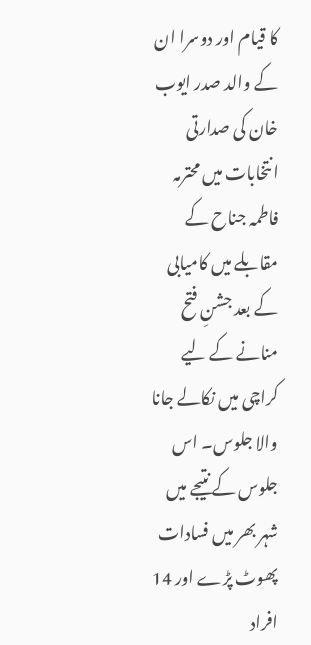کا قیام اور دوسرا ان کے والد صدر ایوب خان کی صدارتی انتخابات میں محترمہ فاطمہ جناح کے مقابلے میں کامیابی کے بعد جشنِ فتح منانے کے لیے کراچی میں نکالے جانا والا جلوس۔ اس جلوس کے نتیجے میں شہر بھر میں فسادات پھوٹ پڑے اور 14 افراد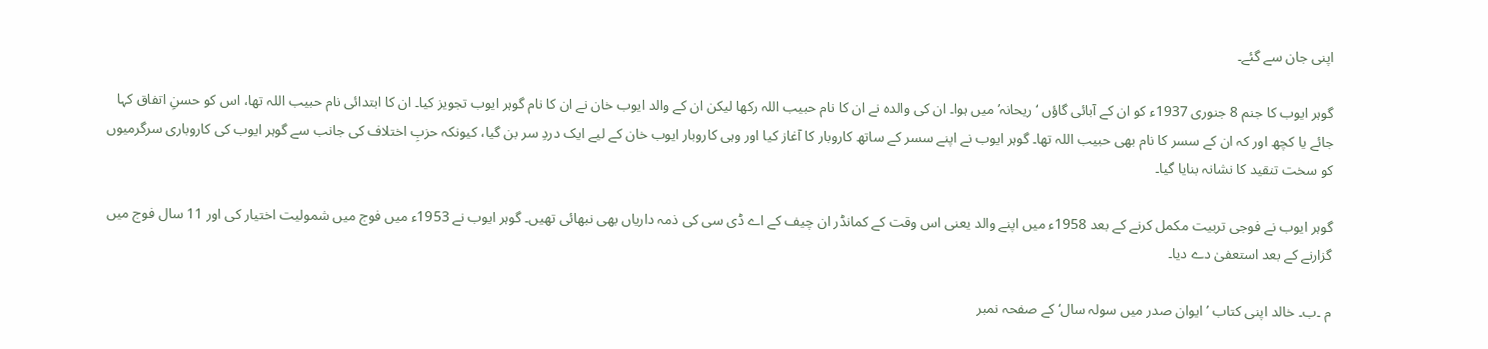اپنی جان سے گئے۔

گوہر ایوب کا جنم 8 جنوری 1937ء کو ان کے آبائی گاؤں ‘ریحانہ’ میں ہوا۔ ان کی والدہ نے ان کا نام حبیب اللہ رکھا لیکن ان کے والد ایوب خان نے ان کا نام گوہر ایوب تجویز کیا۔ ان کا ابتدائی نام حبیب اللہ تھا، اس کو حسنِ اتفاق کہا جائے یا کچھ اور کہ ان کے سسر کا نام بھی حبیب اللہ تھا۔ گوہر ایوب نے اپنے سسر کے ساتھ کاروبار کا آغاز کیا اور وہی کاروبار ایوب خان کے لیے ایک دردِ سر بن گیا، کیونکہ حزبِ اختلاف کی جانب سے گوہر ایوب کی کاروباری سرگرمیوں کو سخت تنقید کا نشانہ بنایا گیا۔

گوہر ایوب نے فوجی تربیت مکمل کرنے کے بعد 1958ء میں اپنے والد یعنی اس وقت کے کمانڈر ان چیف کے اے ڈی سی کی ذمہ داریاں بھی نبھائی تھیں۔ گوہر ایوب نے 1953ء میں فوج میں شمولیت اختیار کی اور 11 سال فوج میں گزارنے کے بعد استعفیٰ دے دیا۔

م ۔ب۔ خالد اپنی کتاب ’ایوان صدر میں سولہ سال‘ کے صفحہ نمبر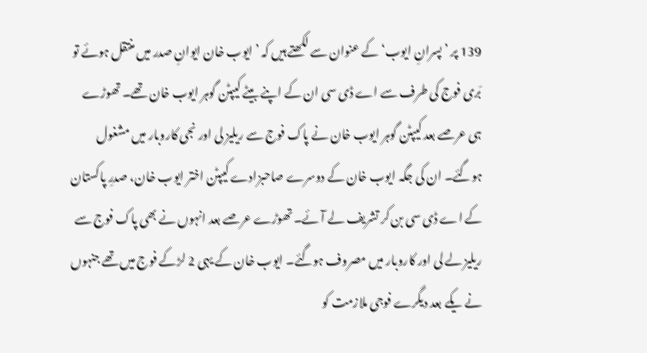139 پر ’پسرانِ ایوب‘ کے عنوان سے لکھتے ہیں کہ ’ایوب خان ایوانِ صدر میں منتقل ہوئے تو بَری فوج کی طرف سے اے ڈی سی ان کے اپنے بیٹے کیپٹن گوہر ایوب خان تھے۔ تھوڑے ہی عرصے بعد کیپٹن گوہر ایوب خان نے پاک فوج سے ریلیز لی اور نجی کاروبار میں مشغول ہوگئے۔ ان کی جگہ ایوب خان کے دوسرے صاحبزادے کیپٹن اختر ایوب خان، صدرِ پاکستان کے اے ڈی سی بن کر تشریف لے آئے۔ تھوڑے عرصے بعد انہوں نے بھی پاک فوج سے ریلیز لے لی اور کاروبار میں مصروف ہوگئے۔ ایوب خان کے یہی 2 لڑکے فوج میں تھے جنہوں نے یکے بعد دیگرے فوجی ملازمت کو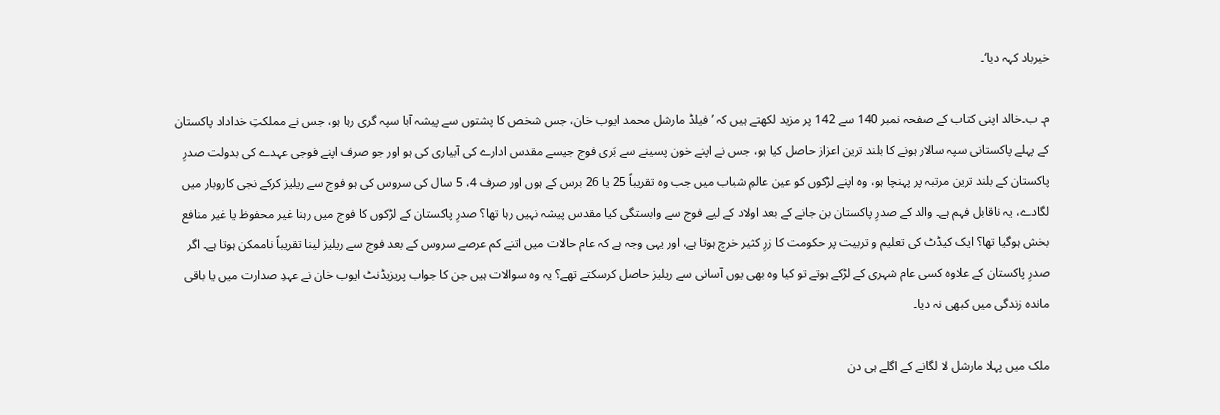خیرباد کہہ دیا‘۔

م۔ ب۔خالد اپنی کتاب کے صفحہ نمبر 140 سے 142 پر مزید لکھتے ہیں کہ ’فیلڈ مارشل محمد ایوب خان، جس شخص کا پشتوں سے پیشہ آبا سپہ گری رہا ہو، جس نے مملکتِ خداداد پاکستان کے پہلے پاکستانی سپہ سالار ہونے کا بلند ترین اعزاز حاصل کیا ہو، جس نے اپنے خون پسینے سے بَری فوج جیسے مقدس ادارے کی آبیاری کی ہو اور جو صرف اپنے فوجی عہدے کی بدولت صدرِ پاکستان کے بلند ترین مرتبہ پر پہنچا ہو، وہ اپنے لڑکوں کو عین عالمِ شباب میں جب وہ تقریباً 25 یا 26 برس کے ہوں اور صرف 4، 5 سال کی سروس کی ہو فوج سے ریلیز کرکے نجی کاروبار میں لگادے، یہ ناقابل فہم ہے۔ والد کے صدرِ پاکستان بن جانے کے بعد اولاد کے لیے فوج سے وابستگی کیا مقدس پیشہ نہیں رہا تھا؟ صدرِ پاکستان کے لڑکوں کا فوج میں رہنا غیر محفوظ یا غیر منافع بخش ہوگیا تھا؟ ایک کیڈٹ کی تعلیم و تربیت پر حکومت کا زرِ کثیر خرچ ہوتا ہے، اور یہی وجہ ہے کہ عام حالات میں اتنے کم عرصے سروس کے بعد فوج سے ریلیز لینا تقریباً ناممکن ہوتا ہے۔ اگر صدرِ پاکستان کے علاوہ کسی عام شہری کے لڑکے ہوتے تو کیا وہ بھی یوں آسانی سے ریلیز حاصل کرسکتے تھے؟ یہ وہ سوالات ہیں جن کا جواب پریزیڈنٹ ایوب خان نے عہدِ صدارت میں یا باقی ماندہ زندگی میں کبھی نہ دیا۔

ملک میں پہلا مارشل لا لگانے کے اگلے ہی دن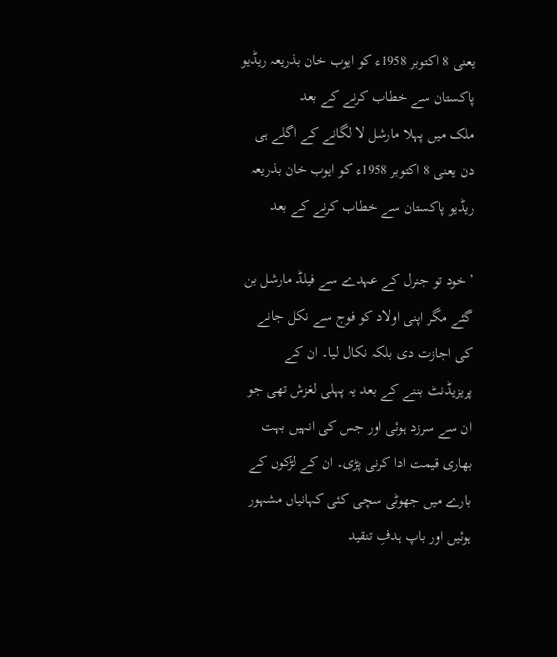یعنی 8 اکتوبر 1958ء کو ایوب خان بذریعہ ریڈیو پاکستان سے خطاب کرنے کے بعد
ملک میں پہلا مارشل لا لگانے کے اگلے ہی دن یعنی 8 اکتوبر 1958ء کو ایوب خان بذریعہ ریڈیو پاکستان سے خطاب کرنے کے بعد

’خود تو جنرل کے عہدے سے فیلڈ مارشل بن گئے مگر اپنی اولاد کو فوج سے نکل جانے کی اجازت دی بلکہ نکال لیا۔ ان کے پریزیڈنٹ بننے کے بعد یہ پہلی لغزش تھی جو ان سے سرزد ہوئی اور جس کی انہیں بہت بھاری قیمت ادا کرنی پڑی۔ ان کے لڑکوں کے بارے میں جھوٹی سچی کئی کہانیاں مشہور ہوئیں اور باپ ہدفِ تنقید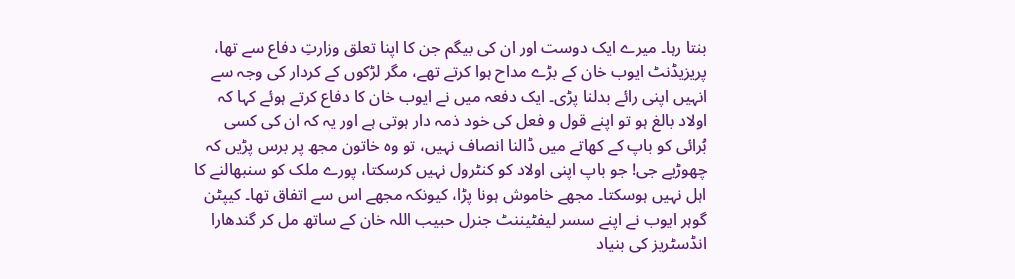بنتا رہا۔ میرے ایک دوست اور ان کی بیگم جن کا اپنا تعلق وزارتِ دفاع سے تھا، پریزیڈنٹ ایوب خان کے بڑے مداح ہوا کرتے تھے، مگر لڑکوں کے کردار کی وجہ سے انہیں اپنی رائے بدلنا پڑی۔ ایک دفعہ میں نے ایوب خان کا دفاع کرتے ہوئے کہا کہ اولاد بالغ ہو تو اپنے قول و فعل کی خود ذمہ دار ہوتی ہے اور یہ کہ ان کی کسی بُرائی کو باپ کے کھاتے میں ڈالنا انصاف نہیں، تو وہ خاتون مجھ پر برس پڑیں کہ چھوڑیے جی! جو باپ اپنی اولاد کو کنٹرول نہیں کرسکتا، پورے ملک کو سنبھالنے کا اہل نہیں ہوسکتا۔ مجھے خاموش ہونا پڑا، کیونکہ مجھے اس سے اتفاق تھا۔ کیپٹن گوہر ایوب نے اپنے سسر لیفٹیننٹ جنرل حبیب اللہ خان کے ساتھ مل کر گندھارا انڈسٹریز کی بنیاد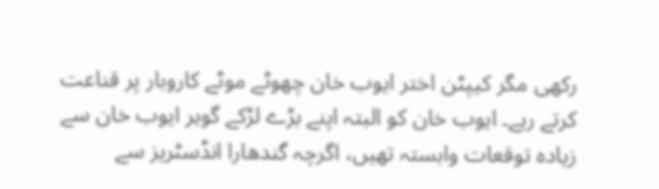رکھی مگر کیپٹن اختر ایوب خان چھوٹے موٹے کاروبار پر قناعت کرتے رہے۔ ایوب خان کو البتہ اپنے بڑے لڑکے گوہر ایوب خان سے زیادہ توقعات وابستہ تھیں، اگرچہ گندھارا انڈسٹریز سے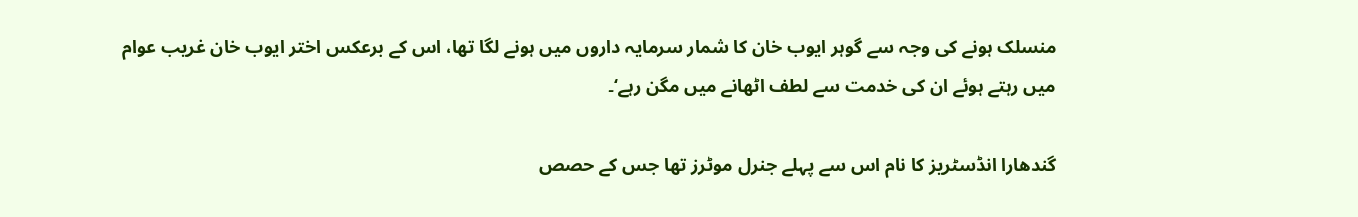منسلک ہونے کی وجہ سے گوہر ایوب خان کا شمار سرمایہ داروں میں ہونے لگا تھا، اس کے برعکس اختر ایوب خان غریب عوام میں رہتے ہوئے ان کی خدمت سے لطف اٹھانے میں مگن رہے‘۔

گندھارا انڈسٹریز کا نام اس سے پہلے جنرل موٹرز تھا جس کے حصص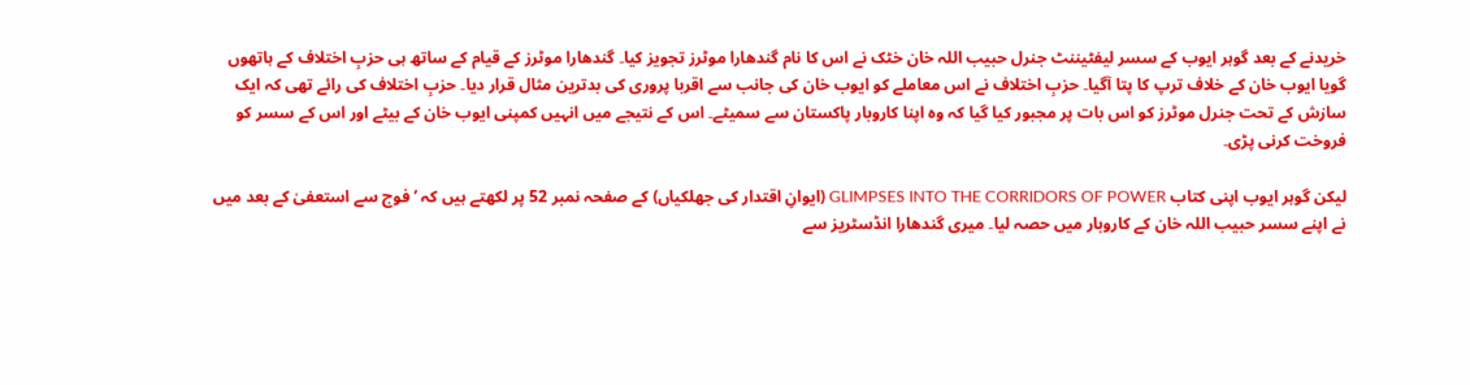خریدنے کے بعد گوہر ایوب کے سسر لیفٹیننٹ جنرل حبیب اللہ خان خٹک نے اس کا نام گندھارا موٹرز تجویز کیا۔ گندھارا موٹرز کے قیام کے ساتھ ہی حزبِ اختلاف کے ہاتھوں گویا ایوب خان کے خلاف ترپ کا پتا آگیا۔ حزبِ اختلاف نے اس معاملے کو ایوب خان کی جانب سے اقربا پروری کی بدترین مثال قرار دیا۔ حزبِ اختلاف کی رائے تھی کہ ایک سازش کے تحت جنرل موٹرز کو اس بات پر مجبور کیا گیا کہ وہ اپنا کاروبار پاکستان سے سمیٹے۔ اس کے نتیجے میں انہیں کمپنی ایوب خان کے بیٹے اور اس کے سسر کو فروخت کرنی پڑی۔

لیکن گوہر ایوب اپنی کتاب GLIMPSES INTO THE CORRIDORS OF POWER (ایوانِ اقتدار کی جھلکیاں) کے صفحہ نمبر 52 پر لکھتے ہیں کہ ’فوج سے استعفیٰ کے بعد میں نے اپنے سسر حبیب اللہ خان کے کاروبار میں حصہ لیا۔ میری گندھارا انڈسٹریز سے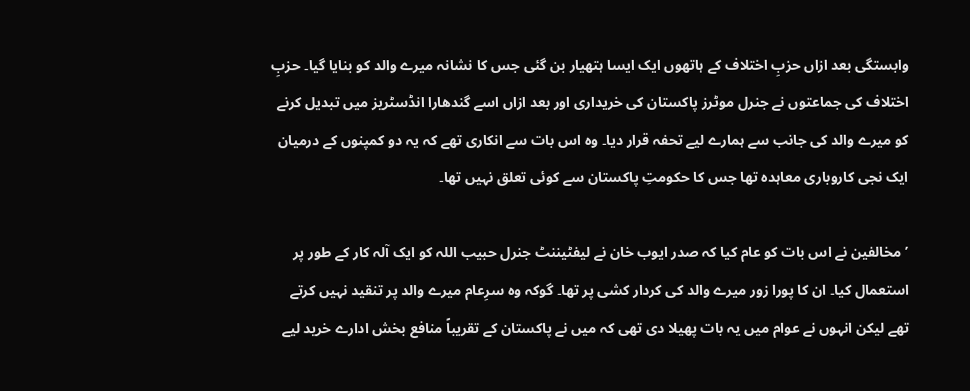وابستگی بعد ازاں حزبِ اختلاف کے ہاتھوں ایک ایسا ہتھیار بن گئی جس کا نشانہ میرے والد کو بنایا گیا۔ حزبِ اختلاف کی جماعتوں نے جنرل موٹرز پاکستان کی خریداری اور بعد ازاں اسے گندھارا انڈسٹریز میں تبدیل کرنے کو میرے والد کی جانب سے ہمارے لیے تحفہ قرار دیا۔ وہ اس بات سے انکاری تھے کہ یہ دو کمپنوں کے درمیان ایک نجی کاروباری معاہدہ تھا جس کا حکومتِ پاکستان سے کوئی تعلق نہیں تھا۔

’مخالفین نے اس بات کو عام کیا کہ صدر ایوب خان نے لیفٹیننٹ جنرل حبیب اللہ کو ایک آلہ کار کے طور پر استعمال کیا۔ ان کا پورا زور میرے والد کی کردار کشی پر تھا۔ گوکہ وہ سرِعام میرے والد پر تنقید نہیں کرتے تھے لیکن انہوں نے عوام میں یہ بات پھیلا دی تھی کہ میں نے پاکستان کے تقریباً منافع بخش ادارے خرید لیے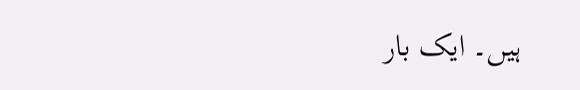ہیں۔ ایک بار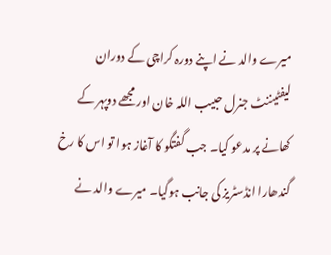میرے والد نے اپنے دورہ کراچی کے دوران لیفٹیننٹ جنرل حبیب اللہ خان اور مجھے دوپہر کے کھانے پر مدعو کیا۔ جب گفتگو کا آغاز ہوا تو اس کا رخ گندھارا انڈسٹریز کی جانب ہوگیا۔ میرے والد نے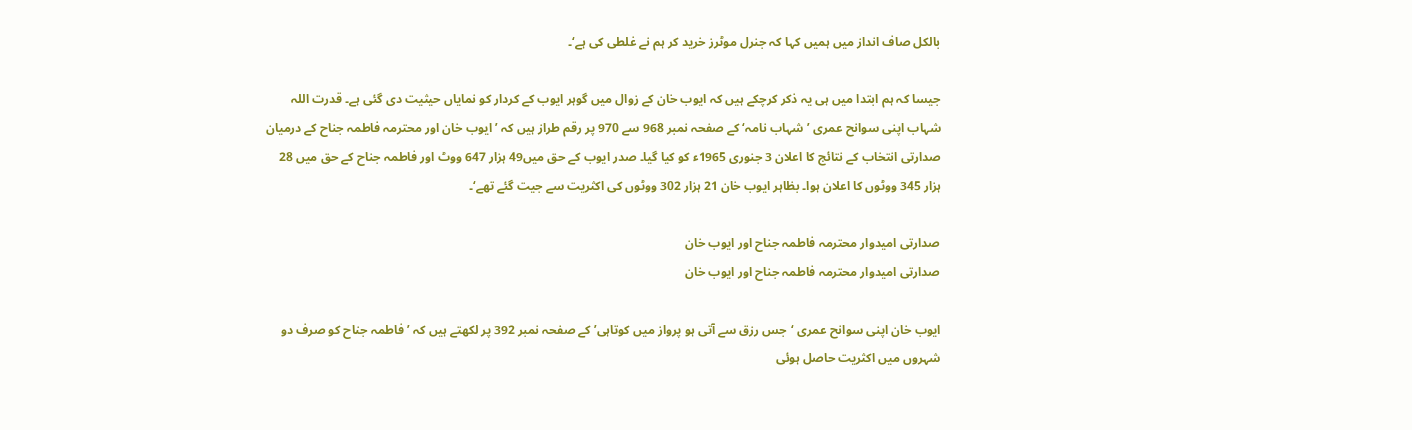بالکل صاف انداز میں ہمیں کہا کہ جنرل موٹرز خرید کر ہم نے غلطی کی ہے‘۔

جیسا کہ ہم ابتدا میں ہی یہ ذکر کرچکے ہیں کہ ایوب خان کے زوال میں گوہر ایوب کے کردار کو نمایاں حیثیت دی گئی ہے۔ قدرت اللہ شہاب اپنی سوانح عمری ’شہاب نامہ‘ کے صفحہ نمبر 968 سے 970 پر رقم طراز ہیں کہ ’ایوب خان اور محترمہ فاطمہ جناح کے درمیان صدارتی انتخاب کے نتائج کا اعلان 3 جنوری 1965ء کو کیا گیا۔ صدر ایوب کے حق میں49 ہزار 647 ووٹ اور فاطمہ جناح کے حق میں 28 ہزار 345 ووٹوں کا اعلان ہوا۔ بظاہر ایوب خان 21 ہزار 302 ووٹوں کی اکثریت سے جیت گئے تھے‘۔

صدارتی امیدوار محترمہ فاطمہ جناح اور ایوب خان
صدارتی امیدوار محترمہ فاطمہ جناح اور ایوب خان

ایوب خان اپنی سوانح عمری ‘جس رزق سے آتی ہو پرواز میں کوتاہی’ کے صفحہ نمبر 392 پر لکھتے ہیں کہ ’فاطمہ جناح کو صرف دو شہروں میں اکثریت حاصل ہوئی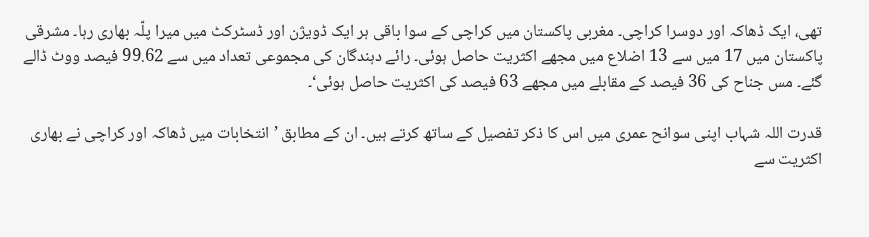تھی، ایک ڈھاکہ اور دوسرا کراچی۔ مغربی پاکستان میں کراچی کے سوا باقی ہر ایک ڈویژن اور ڈسٹرکٹ میں میرا پلّہ بھاری رہا۔ مشرقی پاکستان میں 17 میں سے 13 اضلاع میں مجھے اکثریت حاصل ہوئی۔ رائے دہندگان کی مجموعی تعداد میں سے 99.62 فیصد ووٹ ڈالے گئے۔ مس جناح کی 36 فیصد کے مقابلے میں مجھے 63 فیصد کی اکثریت حاصل ہوئی‘۔

قدرت اللہ شہاب اپنی سوانح عمری میں اس کا ذکر تفصیل کے ساتھ کرتے ہیں۔ ان کے مطابق ’انتخابات میں ڈھاکہ اور کراچی نے بھاری اکثریت سے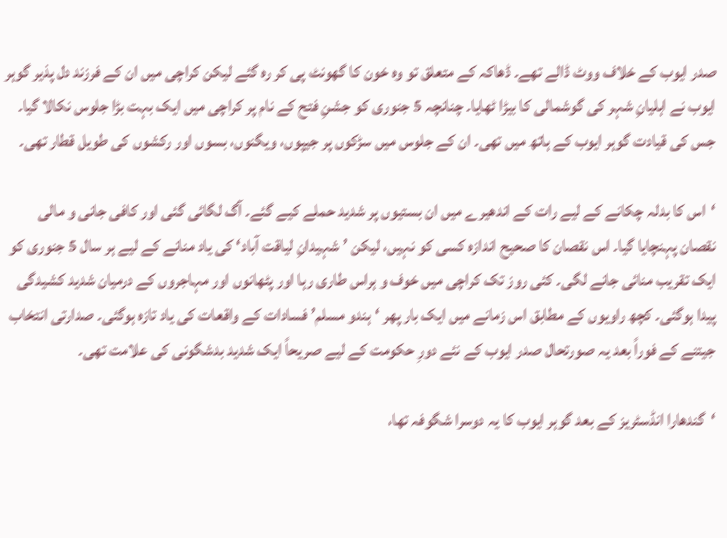صدر ایوب کے خلاف ووٹ ڈالے تھے۔ ڈھاکہ کے متعلق تو وہ خون کا گھونٹ پی کر رہ گئے لیکن کراچی میں ان کے فرزند دل پذیر گوہر ایوب نے اہلیانِ شہر کی گوشمالی کا بیڑا ٹھایا۔ چنانچہ 5 جنوری کو جشنِ فتح کے نام پر کراچی میں ایک بہت بڑا جلوس نکالا گیا۔ جس کی قیادت گوہر ایوب کے ہاتھ میں تھی۔ ان کے جلوس میں سڑکوں پر جیپوں، ویگنوں، بسوں اور رکشوں کی طویل قطار تھی۔

‘اس کا بدلہ چکانے کے لیے رات کے اندھیرے میں ان بستیوں پر شدید حملے کیے گئے۔ آگ لگائی گئی اور کافی جانی و مالی نقصان پہنچایا گیا۔ اس نقصان کا صحیح اندازہ کسی کو نہیں، لیکن ’شہیدانِ لیاقت آباد‘ کی یاد منانے کے لیے ہر سال 5 جنوری کو ایک تقریب منائی جانے لگی۔ کئی روز تک کراچی میں خوف و ہراس طاری رہا اور پٹھانوں اور مہاجروں کے درمیان شدید کشیدگی پیدا ہوگئی۔ کچھ راویوں کے مطابق اس زمانے میں ایک بار پھر ‘ہندو مسلم’ فسادات کے واقعات کی یاد تازہ ہوگئی۔ صدارتی انتخاب جیتنے کے فوراً بعد یہ صورتحال صدر ایوب کے نئے دورِ حکومت کے لیے صریحاً ایک شدید بدشگونی کی علامت تھی۔

‘گندھارا انڈسٹریز کے بعد گوہر ایوب کا یہ دوسرا شگوفہ تھا،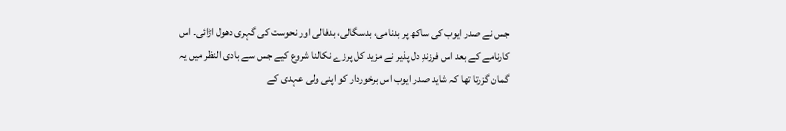جس نے صدر ایوب کی ساکھ پر بدنامی، بدسگالی، بدفالی اور نحوست کی گہری دھول اڑائی۔ اس کارنامے کے بعد اس فرزندِ دل پذیر نے مزید کل پرزے نکالنا شروع کیے جس سے بادی النظر میں یہ گمان گزرتا تھا کہ شاید صدر ایوب اس برخوردار کو اپنی ولی عہدی کے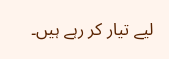لیے تیار کر رہے ہیں۔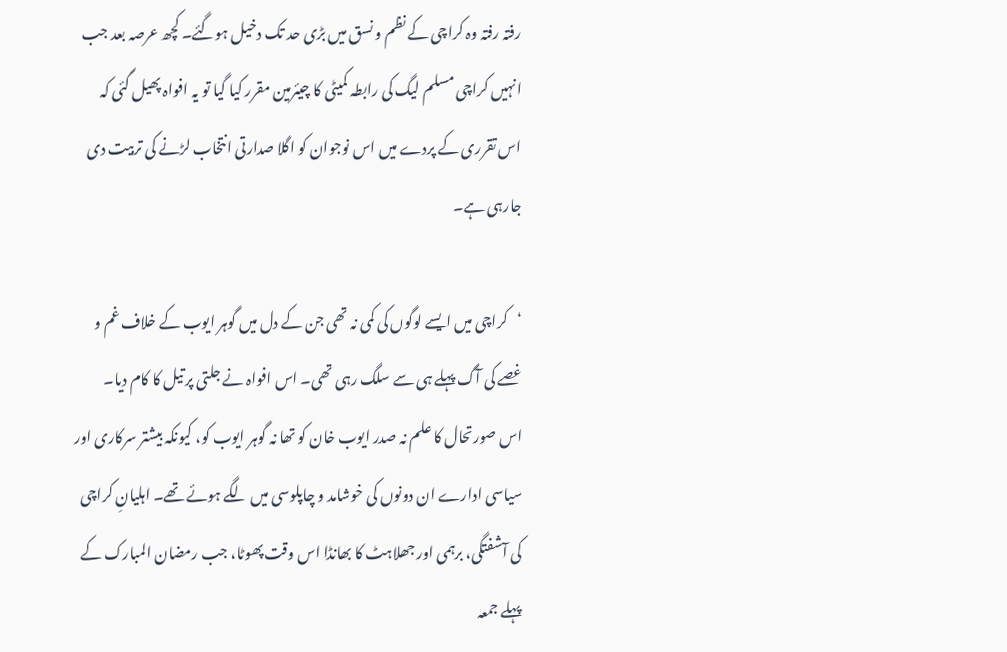رفتہ رفتہ وہ کراچی کے نظم و نسق میں بڑی حد تک دخیل ہوگئے۔ کچھ عرصہ بعد جب انہیں کراچی مسلم لیگ کی رابطہ کمیٹی کا چیئرمین مقرر کیا گیا تو یہ افواہ پھیل گئی کہ اس تقرری کے پردے میں اس نوجوان کو اگلا صدارتی انتخاب لڑنے کی تربیت دی جارہی ہے۔

‘کراچی میں ایسے لوگوں کی کمی نہ تھی جن کے دل میں گوہر ایوب کے خلاف غم و غصے کی آگ پہلے ہی سے سلگ رہی تھی۔ اس افواہ نے جلتی پر تیل کا کام دیا۔ اس صورتحال کا علم نہ صدر ایوب خان کو تھا نہ گوہر ایوب کو، کیونکہ بیشتر سرکاری اور سیاسی ادارے ان دونوں کی خوشامد و چاپلوسی میں لگے ہوئے تھے۔ اہلیانِ کراچی کی آشفتگی، برہمی اور جھلاہٹ کا بھانڈا اس وقت پھوٹا، جب رمضان المبارک کے پہلے جمعہ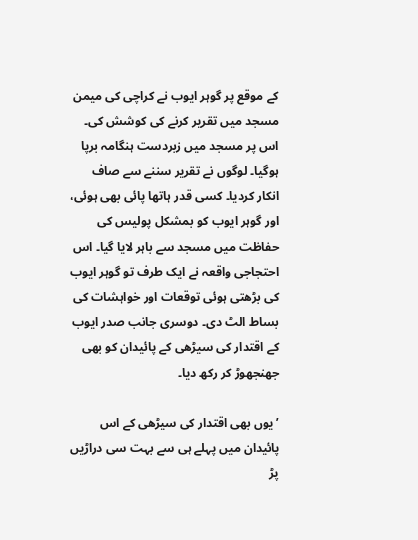کے موقع پر گوہر ایوب نے کراچی کی میمن مسجد میں تقریر کرنے کی کوشش کی۔ اس پر مسجد میں زبردست ہنگامہ برپا ہوگیا۔ لوگوں نے تقریر سننے سے صاف انکار کردیا۔ کسی قدر ہاتھا پائی بھی ہوئی، اور گوہر ایوب کو بمشکل پولیس کی حفاظت میں مسجد سے باہر لایا گیا۔ اس احتجاجی واقعہ نے ایک طرف تو گوہر ایوب کی بڑھتی ہوئی توقعات اور خواہشات کی بساط الٹ دی۔ دوسری جانب صدر ایوب کے اقتدار کی سیڑھی کے پائیدان کو بھی جھنجھوڑ کر رکھ دیا۔

’یوں بھی اقتدار کی سیڑھی کے اس پائیدان میں پہلے ہی سے بہت سی دراڑیں پڑ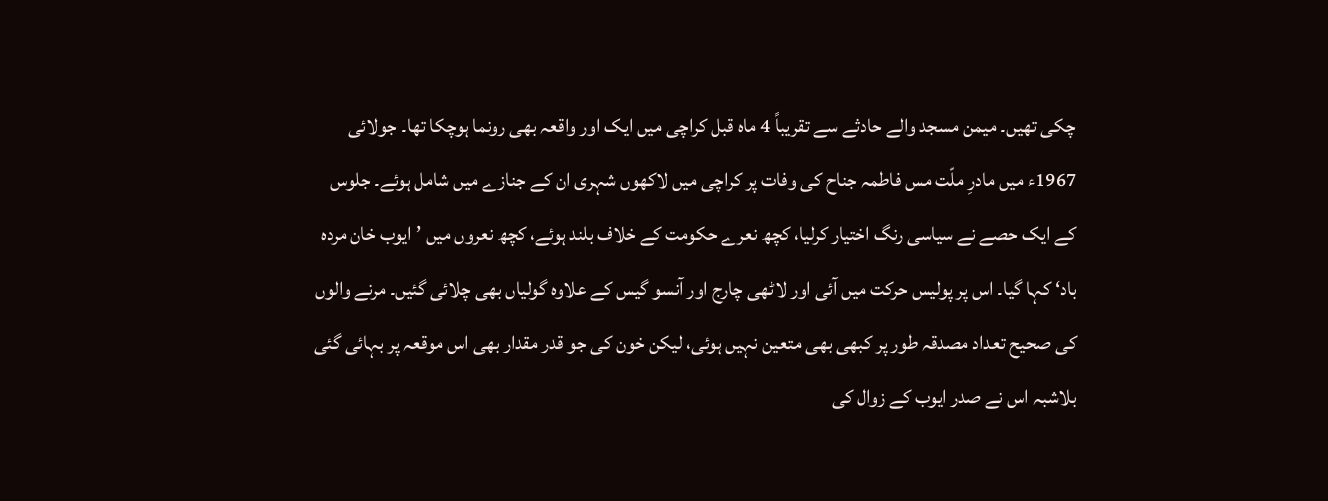چکی تھیں۔ میمن مسجد والے حادثے سے تقریباً 4 ماہ قبل کراچی میں ایک اور واقعہ بھی رونما ہوچکا تھا۔ جولائی 1967ء میں مادرِ ملّت مس فاطمہ جناح کی وفات پر کراچی میں لاکھوں شہری ان کے جنازے میں شامل ہوئے۔ جلوس کے ایک حصے نے سیاسی رنگ اختیار کرلیا، کچھ نعرے حکومت کے خلاف بلند ہوئے، کچھ نعروں میں ’ایوب خان مردہ باد‘ کہا گیا۔ اس پر پولیس حرکت میں آئی اور لاٹھی چارج اور آنسو گیس کے علاوہ گولیاں بھی چلائی گئیں۔ مرنے والوں کی صحیح تعداد مصدقہ طور پر کبھی بھی متعین نہیں ہوئی، لیکن خون کی جو قدر مقدار بھی اس موقعہ پر بہائی گئی بلاشبہ اس نے صدر ایوب کے زوال کی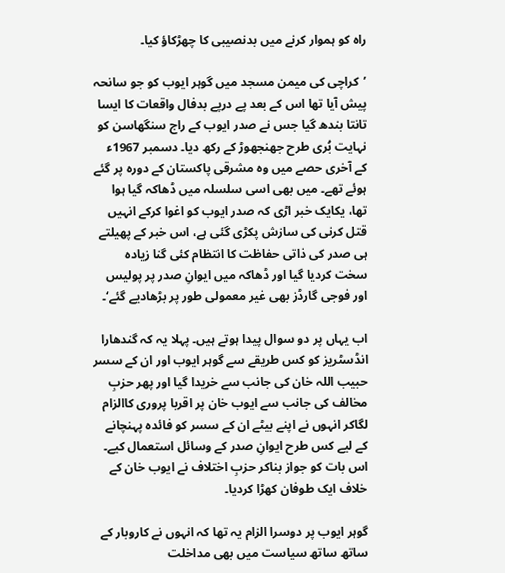راہ کو ہموار کرنے میں بدنصیبی کا چھڑکاؤ کیا۔

’کراچی کی میمن مسجد میں گوہر ایوب کو جو سانحہ پیش آیا تھا اس کے بعد پے درپے بدفال واقعات کا ایسا تانتا بندھ گیا جس نے صدر ایوب کے راج سنگھاسن کو نہایت بُری طرح جھنجھوڑ کے رکھ دیا۔ دسمبر 1967ء کے آخری حصے میں وہ مشرقی پاکستان کے دورہ پر گئے ہوئے تھے۔ میں بھی اسی سلسلہ میں ڈھاکہ گیا ہوا تھا، یکایک خبر اڑی کہ صدر ایوب کو اغوا کرکے انہیں قتل کرنی کی سازش پکڑی گئی ہے، اس خبر کے پھیلتے ہی صدر کی ذاتی حفاظت کا انتظام کئی گنا زیادہ سخت کردیا گیا اور ڈھاکہ میں ایوانِ صدر پر پولیس اور فوجی گارڈز بھی غیر معمولی طور پر بڑھادیے گئے‘۔

اب یہاں پر دو سوال پیدا ہوتے ہیں۔ پہلا یہ کہ گندھارا انڈسٹریز کو کس طریقے سے گوہر ایوب اور ان کے سسر حبیب اللہ خان کی جانب سے خریدا گیا اور پھر حزبِ مخالف کی جانب سے ایوب خان پر اقربا پروری کاالزام لگاکر انہوں نے اپنے بیٹے ان کے سسر کو فائدہ پہنچانے کے لیے کس طرح ایوانِ صدر کے وسائل استعمال کیے۔ اس بات کو جواز بناکر حزبِ اختلاف نے ایوب خان کے خلاف ایک طوفان کھڑا کردیا۔

گوہر ایوب پر دوسرا الزام یہ تھا کہ انہوں نے کاروبار کے ساتھ ساتھ سیاست میں بھی مداخلت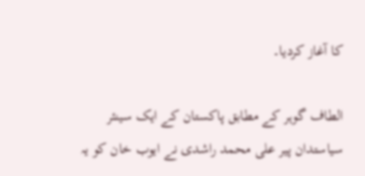کا آغاز کردیا۔

الطاف گوہر کے مطابق پاکستان کے ایک سینئر سیاستدان پیر علی محمد راشدی نے ایوب خان کو یہ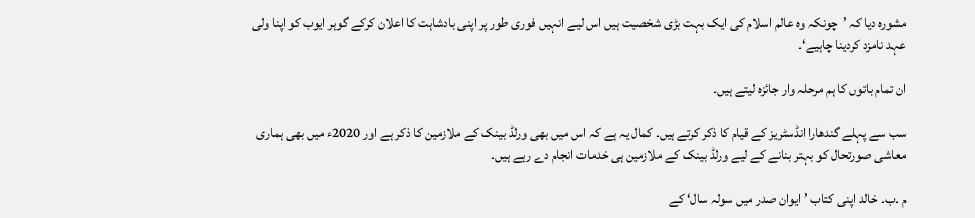مشورہ دیا کہ ’چونکہ وہ عالم اسلام کی ایک بہت بڑی شخصیت ہیں اس لیے انہیں فوری طور پر اپنی بادشاہت کا اعلان کرکے گوہر ایوب کو اپنا ولی عہد نامزد کردینا چاہیے‘۔

ان تمام باتوں کا ہم مرحلہ وار جائزہ لیتے ہیں۔

سب سے پہلے گندھارا انڈسٹریز کے قیام کا ذکر کرتے ہیں۔ کمال یہ ہے کہ اس میں بھی ورلڈ بینک کے ملازمین کا ذکر ہے اور 2020ء میں بھی ہماری معاشی صورتحال کو بہتر بنانے کے لیے ورلڈ بینک کے ملازمین ہی خدمات انجام دے رہے ہیں۔

م ۔ب۔ خالد اپنی کتاب ’ایوان صدر میں سولہ سال‘ کے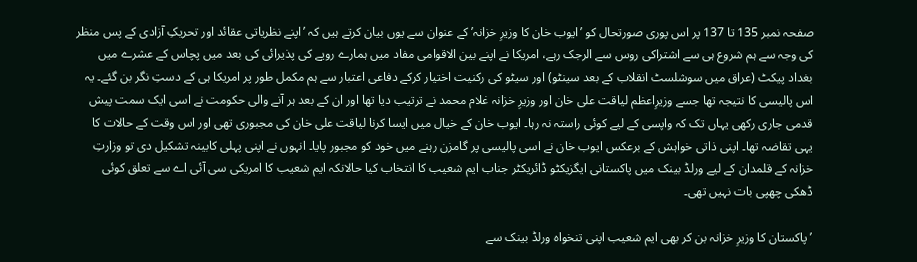صفحہ نمبر 135 تا 137 پر اس پوری صورتحال کو ’ایوب خان کا وزیرِ خزانہ’ کے عنوان سے یوں بیان کرتے ہیں کہ ’اپنے نظریاتی عقائد اور تحریکِ آزادی کے پس منظر کی وجہ سے ہم شروع ہی سے اشتراکی روس سے الرجک رہے، امریکا نے اپنے بین الاقوامی مفاد میں ہمارے رویے کی پذیرائی کی بعد میں پچاس کے عشرے میں بغداد پیکٹ (عراق میں سوشلسٹ انقلاب کے بعد سینٹو) اور سیٹو کی رکنیت اختیار کرکے دفاعی اعتبار سے ہم مکمل طور پر امریکا ہی کے دستِ نگر بن گئے۔ یہ اس پالیسی کا نتیجہ تھا جسے وزیرِاعظم لیاقت علی خان اور وزیرِ خزانہ غلام محمد نے ترتیب دیا تھا اور ان کے بعد ہر آنے والی حکومت نے اسی ایک سمت پیش قدمی جاری رکھی یہاں تک کہ واپسی کے لیے کوئی راستہ نہ رہا۔ ایوب خان کے خیال میں ایسا کرنا لیاقت علی خان کی مجبوری تھی اور اس وقت کے حالات کا یہی تقاضہ تھا۔ اپنی ذاتی خواہش کے برعکس ایوب خان نے اسی پالیسی پر گامزن رہنے میں خود کو مجبور پایا۔ انہوں نے اپنی پہلی کابینہ تشکیل دی تو وزارتِ خزانہ کے قلمدان کے لیے ورلڈ بینک میں پاکستانی ایگزیکٹو ڈائریکٹر جناب ایم شعیب کا انتخاب کیا حالانکہ ایم شعیب کا امریکی سی آئی اے سے تعلق کوئی ڈھکی چھپی بات نہیں تھی۔

’پاکستان کا وزیرِ خزانہ بن کر بھی ایم شعیب اپنی تنخواہ ورلڈ بینک سے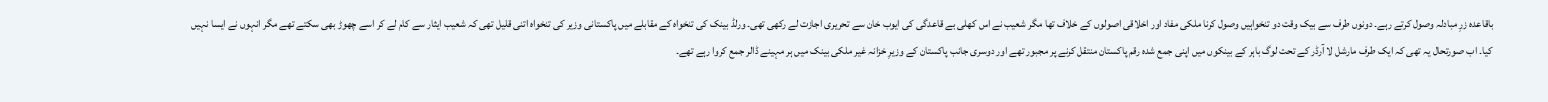باقاعدہ زرِ مبادلہ وصول کرتے رہے۔ دونوں طرف سے بیک وقت دو تنخواہیں وصول کرنا ملکی مفاد اور اخلاقی اصولوں کے خلاف تھا مگر شعیب نے اس کھلی بے قاعدگی کی ایوب خان سے تحریری اجازت لے رکھی تھی۔ ورلڈ بینک کی تنخواہ کے مقابلے میں پاکستانی وزیر کی تنخواہ اتنی قلیل تھی کہ شعیب ایثار سے کام لے کر اسے چھوڑ بھی سکتے تھے مگر انہوں نے ایسا نہیں کیا۔ اب صورتحال یہ تھی کہ ایک طرف مارشل لا آرڈر کے تحت لوگ باہر کے بینکوں میں اپنی جمع شدہ رقم پاکستان منتقل کرنے پر مجبور تھے اور دوسری جانب پاکستان کے وزیرِ خزانہ غیر ملکی بینک میں ہر مہینے ڈالر جمع کروا رہے تھے۔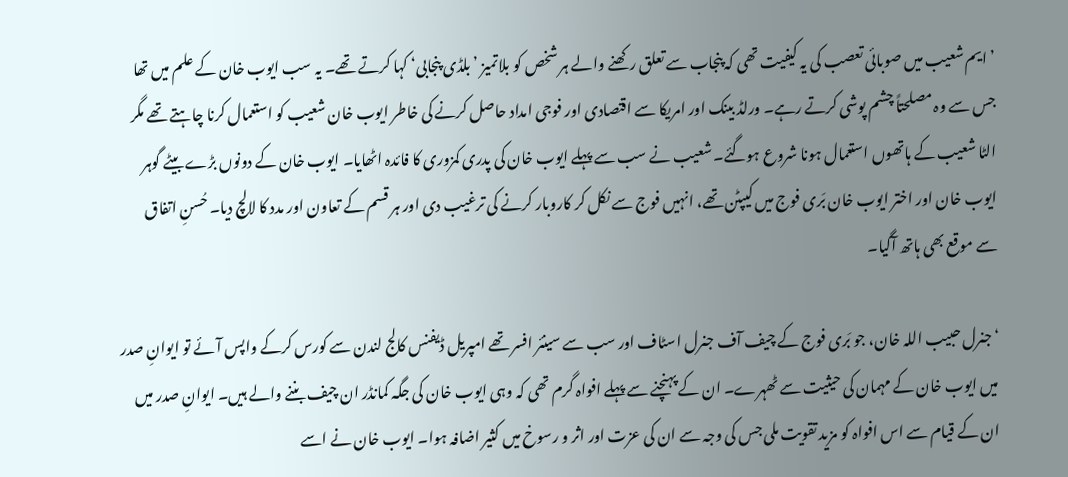’ایم شعیب میں صوبائی تعصب کی یہ کیفیت تھی کہ پنجاب سے تعلق رکھنے والے ہر شخص کو بلاتمیز ’بلڈی پنجابی‘ کہا کرتے تھے۔ یہ سب ایوب خان کے علم میں تھا جس سے وہ مصلحتاً چشم پوشی کرتے رہے۔ ورلڈ بینک اور امریکا سے اقتصادی اور فوجی امداد حاصل کرنے کی خاطر ایوب خان شعیب کو استعمال کرنا چاہتے تھے مگر الٹا شعیب کے ہاتھوں استعمال ہونا شروع ہوگئے۔ شعیب نے سب سے پہلے ایوب خان کی پدری کمزوری کا فائدہ اٹھایا۔ ایوب خان کے دونوں بڑے بیٹے گوہر ایوب خان اور اختر ایوب خان بَری فوج میں کیپٹن تھے، انہیں فوج سے نکل کر کاروبار کرنے کی ترغیب دی اور ہر قسم کے تعاون اور مدد کا لالچ دیا۔ حُسنِ اتفاق سے موقع بھی ہاتھ آگیا۔

‘جنرل حبیب اللہ خان، جو بَری فوج کے چیف آف جنرل اسٹاف اور سب سے سینئر افسر تھے امپریل ڈیفنس کالج لندن سے کورس کرکے واپس آئے تو ایوانِ صدر میں ایوب خان کے مہمان کی حیثیت سے ٹھہرے۔ ان کے پہنچنے سے پہلے افواہ گرم تھی کہ وہی ایوب خان کی جگہ کمانڈر ان چیف بننے والے ہیں۔ ایوانِ صدر میں ان کے قیام سے اس افواہ کو مزید تقویت ملی جس کی وجہ سے ان کی عزت اور اثر و رسوخ میں کثیر اضافہ ہوا۔ ایوب خان نے اسے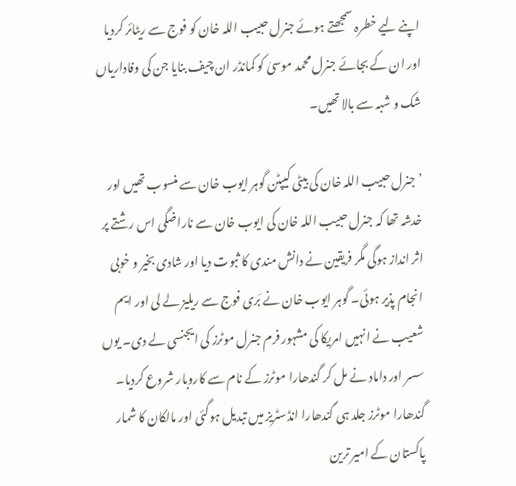اپنے لیے خطرہ سمجھتے ہوئے جنرل حبیب اللہ خان کو فوج سے ریٹائر کردیا اور ان کے بجائے جنرل محمد موسیٰ کو کمانڈر ان چیف بنایا جن کی وفاداریاں شک و شبہ سے بالا تھیں۔

’جنرل حبیب اللہ خان کی بیٹی کیپٹن گوہر ایوب خان سے منسوب تھیں اور خدشہ تھا کہ جنرل حبیب اللہ خان کی ایوب خان سے ناراضگی اس رشتے پر اثر انداز ہوگی مگر فریقین نے دانش مندی کا ثبوت دیا اور شادی بخیر و خوبی انجام پذیر ہوئی۔ گوہر ایوب خان نے بَری فوج سے ریلیز لے لی اور ایم شعیب نے انہیں امریکا کی مشہور فرم جنرل موٹرز کی ایجنسی لے دی۔ یوں سسر اور داماد نے مل کر گندھارا موٹرز کے نام سے کاروبار شروع کردیا۔ گندھارا موٹرز جلد ہی گندھارا انڈسٹریز میں تبدیل ہوگئی اور مالکان کا شمار پاکستان کے امیر ترین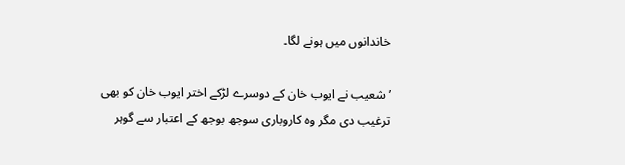خاندانوں میں ہونے لگا۔

’شعیب نے ایوب خان کے دوسرے لڑکے اختر ایوب خان کو بھی ترغیب دی مگر وہ کاروباری سوجھ بوجھ کے اعتبار سے گوہر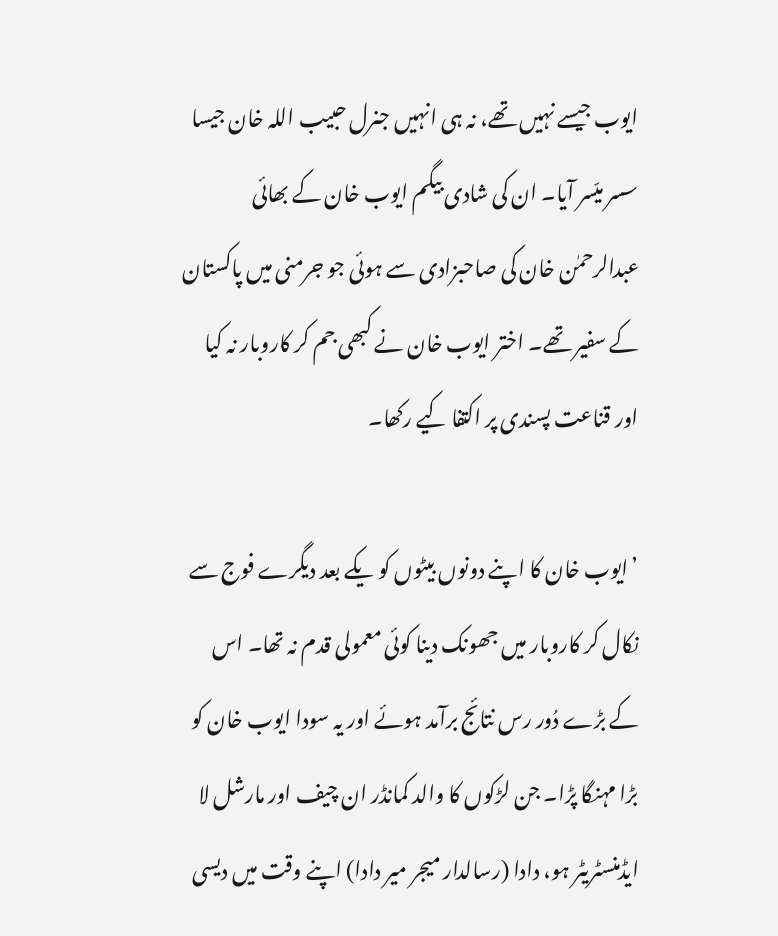ایوب جیسے نہیں تھے، نہ ہی انہیں جنرل حبیب اللہ خان جیسا سسر میّسر آیا۔ ان کی شادی بیگم ایوب خان کے بھائی عبدالرحمٰن خان کی صاحبزادی سے ہوئی جو جرمنی میں پاکستان کے سفیر تھے۔ اختر ایوب خان نے کبھی جم کر کاروبار نہ کیا اور قناعت پسندی پر اکتفا کیے رکھا۔

’ایوب خان کا اپنے دونوں بیٹوں کو یکے بعد دیگرے فوج سے نکال کر کاروبار میں جھونک دینا کوئی معمولی قدم نہ تھا۔ اس کے بڑے دُور رس نتائج برآمد ہوئے اور یہ سودا ایوب خان کو بڑا مہنگا پڑا۔ جن لڑکوں کا والد کمانڈر ان چیف اور مارشل لا ایڈمنسٹریٹر ہو، دادا (رسالدار میجر میر دادا) اپنے وقت میں دیسی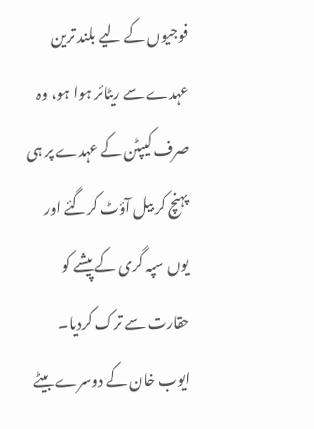فوجیوں کے لیے بلند ترین عہدے سے ریٹائر ہوا ہو، وہ صرف کیپٹن کے عہدے پر ہی پہنچ کر بیل آؤٹ کرگئے اور یوں سپہ گری کے پیشے کو حقارت سے ترک کردیا۔ ایوب خان کے دوسرے بیٹے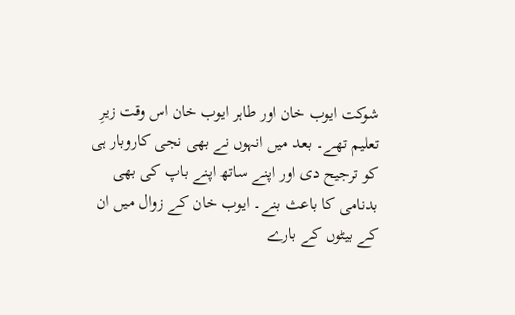شوکت ایوب خان اور طاہر ایوب خان اس وقت زیرِ تعلیم تھے۔ بعد میں انہوں نے بھی نجی کاروبار ہی کو ترجیح دی اور اپنے ساتھ اپنے باپ کی بھی بدنامی کا باعث بنے۔ ایوب خان کے زوال میں ان کے بیٹوں کے بارے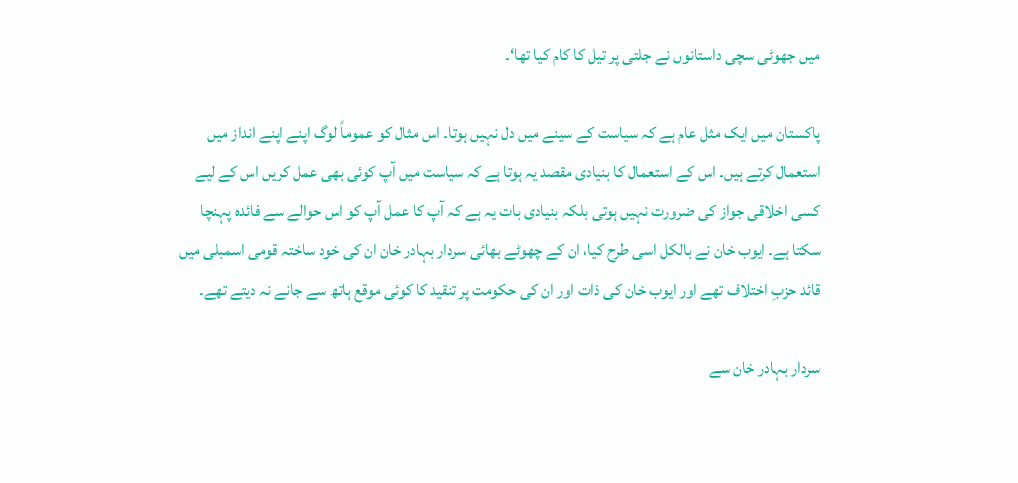میں جھوٹی سچی داستانوں نے جلتی پر تیل کا کام کیا تھا‘۔

پاکستان میں ایک مثل عام ہے کہ سیاست کے سینے میں دل نہیں ہوتا۔ اس مثال کو عموماً لوگ اپنے اپنے انداز میں استعمال کرتے ہیں۔ اس کے استعمال کا بنیادی مقصد یہ ہوتا ہے کہ سیاست میں آپ کوئی بھی عمل کریں اس کے لیے کسی اخلاقی جواز کی ضرورت نہیں ہوتی بلکہ بنیادی بات یہ ہے کہ آپ کا عمل آپ کو اس حوالے سے فائدہ پہنچا سکتا ہے۔ ایوب خان نے بالکل اسی طرح کیا، ان کے چھوٹے بھائی سردار بہادر خان ان کی خود ساختہ قومی اسمبلی میں قائد حزبِ اختلاف تھے اور ایوب خان کی ذات اور ان کی حکومت پر تنقید کا کوئی موقع ہاتھ سے جانے نہ دیتے تھے۔

سردار بہادر خان سے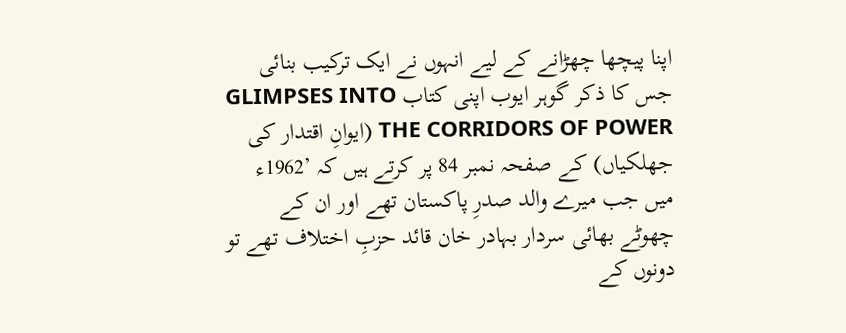اپنا پیچھا چھڑانے کے لیے انہوں نے ایک ترکیب بنائی جس کا ذکر گوہر ایوب اپنی کتاب GLIMPSES INTO THE CORRIDORS OF POWER (ایوانِ اقتدار کی جھلکیاں) کے صفحہ نمبر 84 پر کرتے ہیں کہ ’1962ء میں جب میرے والد صدرِ پاکستان تھے اور ان کے چھوٹے بھائی سردار بہادر خان قائد حزبِ اختلاف تھے تو دونوں کے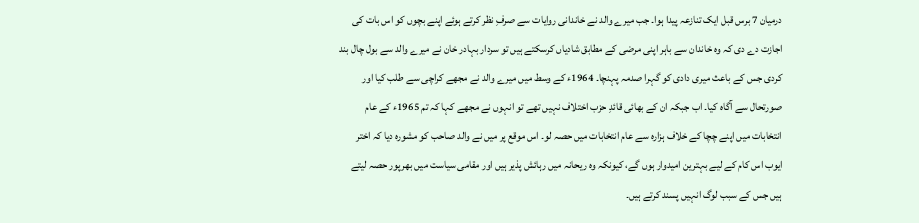درمیان 7 برس قبل ایک تنازعہ پیدا ہوا۔ جب میرے والد نے خاندانی روایات سے صرفِ نظر کرتے ہوئے اپنے بچوں کو اس بات کی اجازت دے دی کہ وہ خاندان سے باہر اپنی مرضی کے مطابق شادیاں کرسکتے ہیں تو سردار بہادر خان نے میرے والد سے بول چال بند کردی جس کے باعث میری دادی کو گہرا صدمہ پہنچا۔ 1964ء کے وسط میں میرے والد نے مجھے کراچی سے طلب کیا اور صورتحال سے آگاہ کیا۔ اب جبکہ ان کے بھائی قائدِ حزب اختلاف نہیں تھے تو انہوں نے مجھے کہا کہ تم 1965ء کے عام انتخابات میں اپنے چچا کے خلاف ہزارہ سے عام انتخابات میں حصہ لو۔ اس موقع پر میں نے والد صاحب کو مشورہ دیا کہ اختر ایوب اس کام کے لیے بہترین امیدوار ہوں گے، کیونکہ وہ ریحانہ میں رہائش پذیر ہیں اور مقامی سیاست میں بھرپور حصہ لیتے ہیں جس کے سبب لوگ انہیں پسند کرتے ہیں۔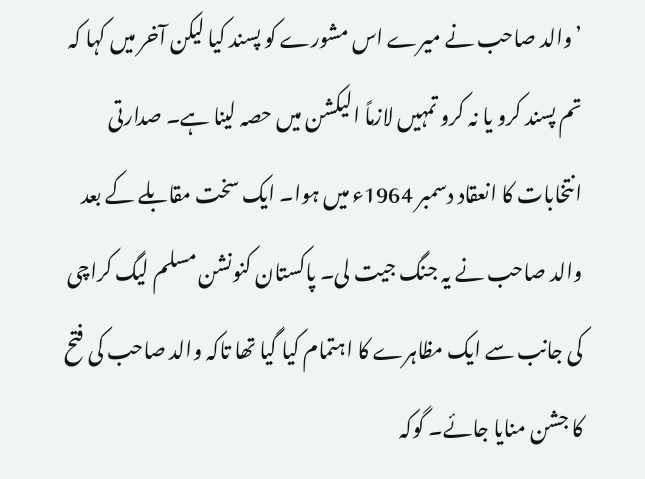’والد صاحب نے میرے اس مشورے کو پسند کیا لیکن آخر میں کہا کہ تم پسند کرو یا نہ کرو تمہیں لازماً الیکشن میں حصہ لینا ہے۔ صدارتی انتخابات کا انعقاد دسمبر 1964ء میں ہوا۔ ایک سخت مقابلے کے بعد والد صاحب نے یہ جنگ جیت لی۔ پاکستان کنونشن مسلم لیگ کراچی کی جانب سے ایک مظاہرے کا اہتمام کیا گیا تھا تاکہ والد صاحب کی فتح کا جشن منایا جائے۔ گوکہ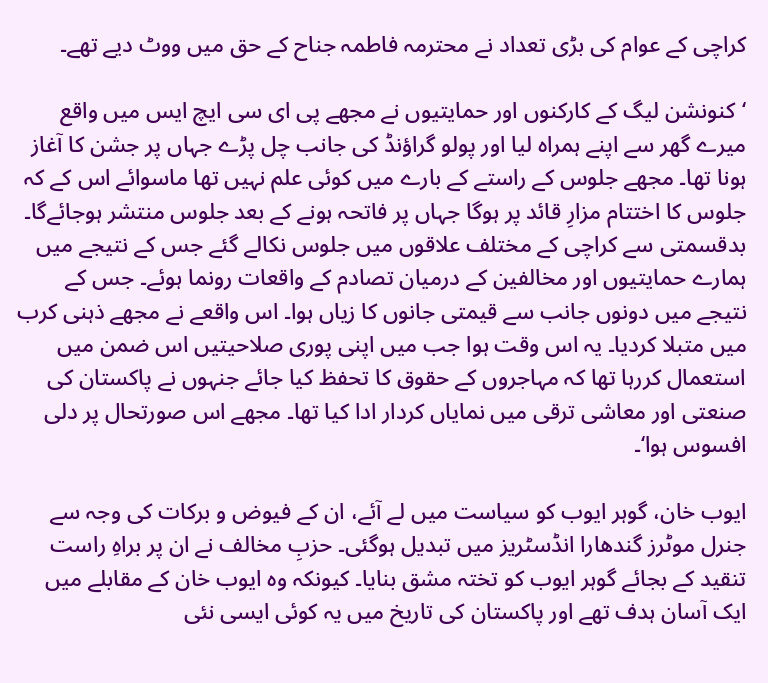کراچی کے عوام کی بڑی تعداد نے محترمہ فاطمہ جناح کے حق میں ووٹ دیے تھے۔

‘کنونشن لیگ کے کارکنوں اور حمایتیوں نے مجھے پی ای سی ایچ ایس میں واقع میرے گھر سے اپنے ہمراہ لیا اور پولو گراؤنڈ کی جانب چل پڑے جہاں پر جشن کا آغاز ہونا تھا۔ مجھے جلوس کے راستے کے بارے میں کوئی علم نہیں تھا ماسوائے اس کے کہ جلوس کا اختتام مزارِ قائد پر ہوگا جہاں پر فاتحہ ہونے کے بعد جلوس منتشر ہوجائےگا۔ بدقسمتی سے کراچی کے مختلف علاقوں میں جلوس نکالے گئے جس کے نتیجے میں ہمارے حمایتیوں اور مخالفین کے درمیان تصادم کے واقعات رونما ہوئے۔ جس کے نتیجے میں دونوں جانب سے قیمتی جانوں کا زیاں ہوا۔ اس واقعے نے مجھے ذہنی کرب میں متبلا کردیا۔ یہ اس وقت ہوا جب میں اپنی پوری صلاحیتیں اس ضمن میں استعمال کررہا تھا کہ مہاجروں کے حقوق کا تحفظ کیا جائے جنہوں نے پاکستان کی صنعتی اور معاشی ترقی میں نمایاں کردار ادا کیا تھا۔ مجھے اس صورتحال پر دلی افسوس ہوا‘۔

ایوب خان، گوہر ایوب کو سیاست میں لے آئے، ان کے فیوض و برکات کی وجہ سے جنرل موٹرز گندھارا انڈسٹریز میں تبدیل ہوگئی۔ حزبِ مخالف نے ان پر براہِ راست تنقید کے بجائے گوہر ایوب کو تختہ مشق بنایا۔ کیونکہ وہ ایوب خان کے مقابلے میں ایک آسان ہدف تھے اور پاکستان کی تاریخ میں یہ کوئی ایسی نئی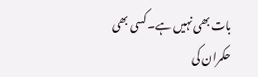بات بھی نہیں ہے۔ کسی بھی حکمران کی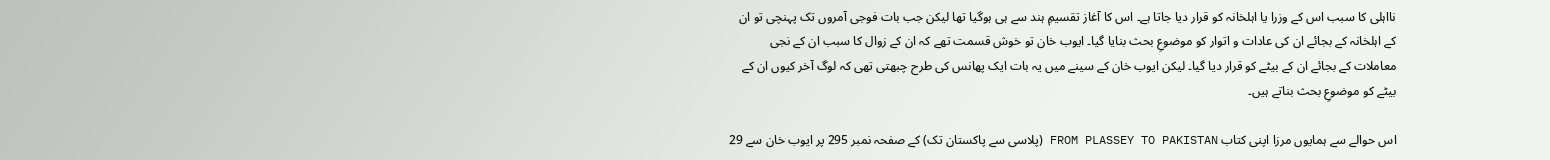نااہلی کا سبب اس کے وزرا یا اہلخانہ کو قرار دیا جاتا ہے۔ اس کا آغاز تقسیمِ ہند سے ہی ہوگیا تھا لیکن جب بات فوجی آمروں تک پہنچی تو ان کے اہلخانہ کے بجائے ان کی عادات و اتوار کو موضوعِ بحث بنایا گیا۔ ایوب خان تو خوش قسمت تھے کہ ان کے زوال کا سبب ان کے نجی معاملات کے بجائے ان کے بیٹے کو قرار دیا گیا۔ لیکن ایوب خان کے سینے میں یہ بات ایک پھانس کی طرح چبھتی تھی کہ لوگ آخر کیوں ان کے بیٹے کو موضوعِ بحث بناتے ہیں۔

اس حوالے سے ہمایوں مرزا اپنی کتاب FROM PLASSEY TO PAKISTAN (پلاسی سے پاکستان تک) کے صفحہ نمبر 295 پر ایوب خان سے 29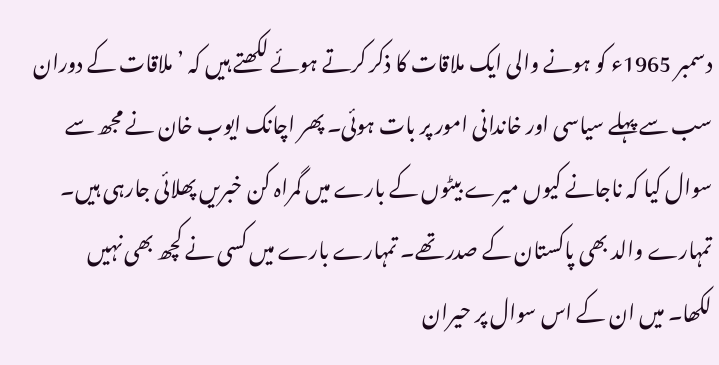دسمبر 1965ء کو ہونے والی ایک ملاقات کا ذکر کرتے ہوئے لکھتے ہیں کہ ’ملاقات کے دوران سب سے پہلے سیاسی اور خاندانی امور پر بات ہوئی۔ پھر اچانک ایوب خان نے مجھ سے سوال کیا کہ ناجانے کیوں میرے بیٹوں کے بارے میں گمراہ کن خبریں پھلائی جارہی ہیں۔ تمہارے والد بھی پاکستان کے صدر تھے۔ تمہارے بارے میں کسی نے کچھ بھی نہیں لکھا۔ میں ان کے اس سوال پر حیران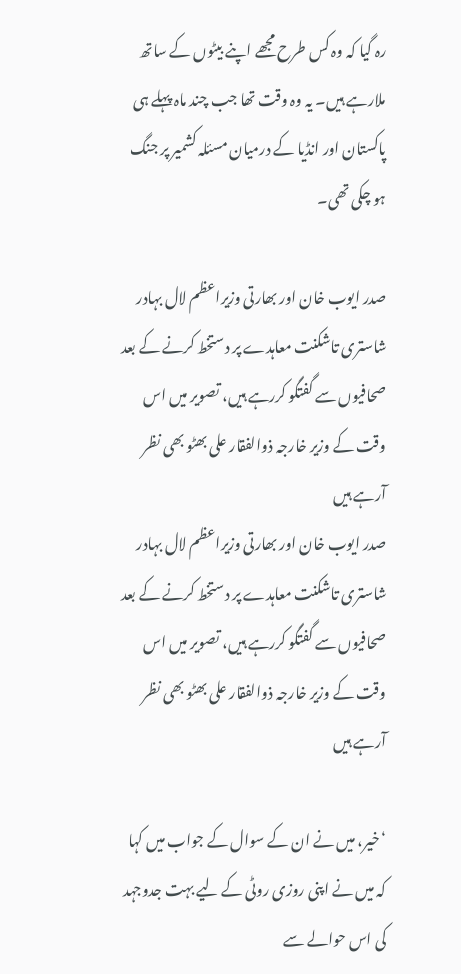رہ گیا کہ وہ کس طرح مجھے اپنے بیٹوں کے ساتھ ملارہے ہیں۔ یہ وہ وقت تھا جب چند ماہ پہلے ہی پاکستان اور انڈیا کے درمیان مسئلہ کشمیر پر جنگ ہو چکی تھی۔

صدر ایوب خان اور بھارتی وزیراعظم لال بہادر شاستری تاشکنت معاہدے پر دستخط کرنے کے بعد صحافیوں سے گفتگو کررہے ہیں، تصویر میں اس وقت کے وزیر خارجہ ذوالفقار علی بھٹو بھی نظر آرہے ہیں
صدر ایوب خان اور بھارتی وزیراعظم لال بہادر شاستری تاشکنت معاہدے پر دستخط کرنے کے بعد صحافیوں سے گفتگو کررہے ہیں، تصویر میں اس وقت کے وزیر خارجہ ذوالفقار علی بھٹو بھی نظر آرہے ہیں

‘خیر، میں نے ان کے سوال کے جواب میں کہا کہ میں نے اپنی روزی روٹی کے لیے بہت جدوجہد کی اس حوالے سے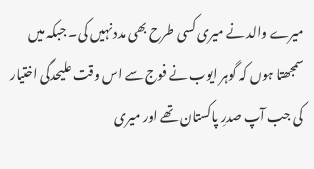میرے والد نے میری کسی طرح بھی مدد نہیں کی۔ جبکہ میں سمجھتا ہوں کہ گوہر ایوب نے فوج سے اس وقت علیحدگی اختیار کی جب آپ صدرِ پاکستان تھے اور میری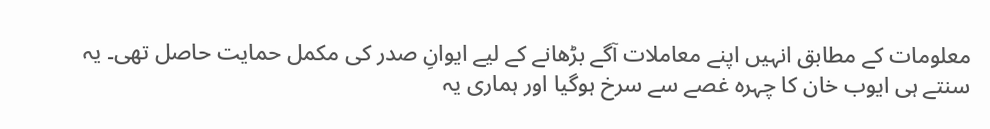معلومات کے مطابق انہیں اپنے معاملات آگے بڑھانے کے لیے ایوانِ صدر کی مکمل حمایت حاصل تھی۔ یہ سنتے ہی ایوب خان کا چہرہ غصے سے سرخ ہوگیا اور ہماری یہ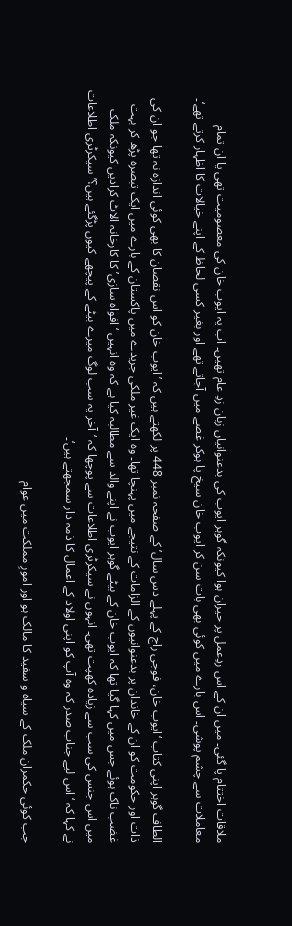ملاقات اختتام پا گئی۔ میں ان کے اس ردِعمل پر حیران ہوا کیونکہ گوہر ایوب کی بدعنوانیاں زبان زدِ عام تھیں۔ اب یہ ایوب خان کی معصومیت تھی یا ان تمام معاملات سے چشم پوشی۔ اس بارے میں کوئی بھی بات سن کر ایوب خان سیخ پا ہوکر غصے میں آجاتے تھے اور بغیر کسی لحاظ کے اپنے خیالات کا اظہار کرتے تھے‘۔

الطاف گوہر اپنی کتاب ‘ایوب خان، فوجی راج کے پہلے دس سال’ کے صفحہ نمبر 448 پر لکھتے ہیں کہ ’ایوب خان کو اس نقصان کا بھی کوئی اندازہ نہ تھا جو ان کی ذات اور حکومت کو ان کے خاندان پر بدعنوانیوں کے الزامات کے نتیجے میں پہنچا تھا۔ وہ ایک غیر ملکی جریدے میں پاکستان کے بارے میں ایک تبصرہ پڑھ کر بہت غضب ناک ہوئے جس میں کہا گیا تھا کہ ایوب خان کے بیٹے گوہر ایوب نے اپنے والد سے مطالبہ کیا ہے کہ وہ انہیں ‘افواہ سازی’ کا کارخانہ الاٹ کرادیں کیونکہ ملک میں اس جنس کی سب سے زیادہ کھپت تھی۔ انہوں نے سیکرٹری اطلاعات سے پوچھا کہ ‘آخر یہ سب لوگ میرے بیٹے کے پیچھے کیوں پڑگئے ہیں؟’ سیکرٹری اطلاعات نے کہا کہ ‘اس لیے جناب صدر کہ وہ آپ کو اپنی اولاد کے اعمال کا ذمہ دار سمجھتے ہیں‘۔

جب کوئی حکمران ملک کے سیاہ و سفید کا مالک ہو اور امورِ مملکت میں عوام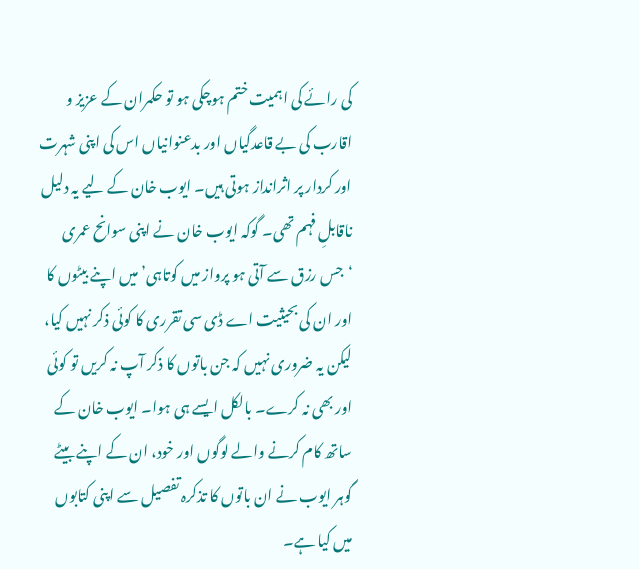کی رائے کی اہمیت ختم ہوچکی ہو تو حکمران کے عزیز و اقارب کی بے قاعدگیاں اور بدعنوانیاں اس کی اپنی شہرت اور کردار پر اثرانداز ہوتی ہیں۔ ایوب خان کے لیے یہ دلیل ناقابلِ فہم تھی۔ گوکہ ایوب خان نے اپنی سوانح عمری ‘جس رزق سے آتی ہو پرواز میں کوتاہی’ میں اپنے بیٹوں کا اور ان کی بحیثیت اے ڈی سی تقرری کا کوئی ذکر نہیں کیا، لیکن یہ ضروری نہیں کہ جن باتوں کا ذکر آپ نہ کریں تو کوئی اور بھی نہ کرے۔ بالکل ایسے ہی ہوا۔ ایوب خان کے ساتھ کام کرنے والے لوگوں اور خود، ان کے اپنے بیٹے گوہر ایوب نے ان باتوں کا تذکرہ تفصیل سے اپنی کتابوں میں کیا ہے۔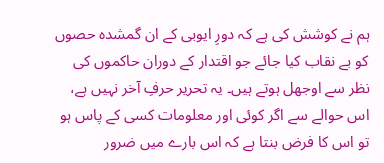ہم نے کوشش کی ہے کہ دورِ ایوبی کے ان گمشدہ حصوں کو بے نقاب کیا جائے جو اقتدار کے دوران حاکموں کی نظر سے اوجھل ہوتے ہیں۔ یہ تحریر حرفِ آخر نہیں ہے، اس حوالے سے اگر کوئی اور معلومات کسی کے پاس ہو تو اس کا فرض بنتا ہے کہ اس بارے میں ضرور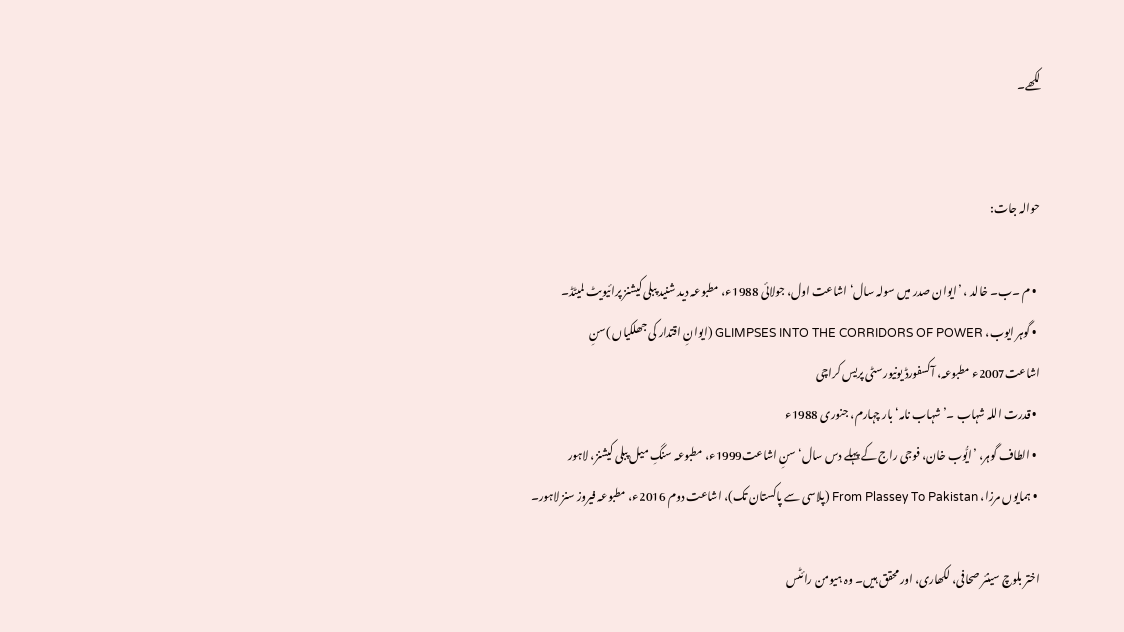لکھے۔


حوالہ جات:

  • م ۔ب۔ خالد ، ’ایوان صدر میں سولہ سال‘ اشاعت اول، جولائی 1988ء، مطبوعہ دید شنید پبلی کیشنز پرائیویٹ لمیٹڈ۔
  • گوہر ایوب، GLIMPSES INTO THE CORRIDORS OF POWER (ایوانِ اقتدار کی جھلکیاں )سنِ اشاعت2007ء مطبوعہ، آکسفورڈ یونیورسٹی پریس کراچی
  • قدرت اللہ شہاب ۔’شہاب نامہ‘بار چہارم، جنوری 1988ء
  • الطاف گوہر، ’ایُّوب خان، فوجی راج کے پہلے دس سال‘ سنِ اشاعت1999ء، مطبوعہ سنگِ میل پبلی کیشنز، لاہور
  • ہمایوں مرزا، From Plassey To Pakistan (پلاسی سے پاکستان تک)، اشاعت دوم 2016ء، مطبوعہ فیروز سنز لاہور۔

اختر بلوچ سینئر صحافی، لکھاری، اور محقق ہیں۔ وہ ہیومن رائٹس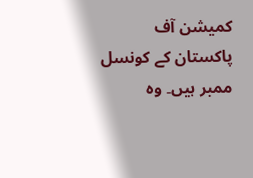کمیشن آف پاکستان کے کونسل ممبر ہیں۔ وہ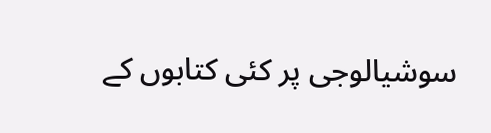سوشیالوجی پر کئی کتابوں کے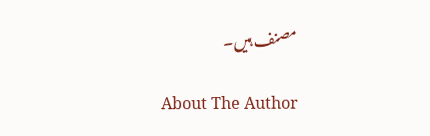مصنف ہیں۔

About The Author